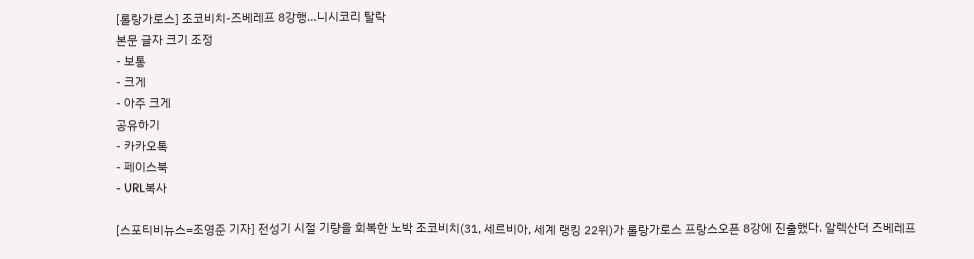[롤랑가로스] 조코비치-즈베레프 8강행…니시코리 탈락
본문 글자 크기 조정
- 보통
- 크게
- 아주 크게
공유하기
- 카카오톡
- 페이스북
- URL복사

[스포티비뉴스=조영준 기자] 전성기 시절 기량을 회복한 노박 조코비치(31, 세르비아, 세계 랭킹 22위)가 롤랑가로스 프랑스오픈 8강에 진출했다. 알렉산더 즈베레프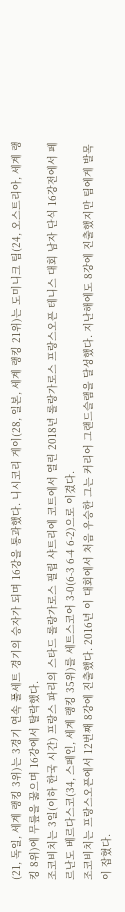(21, 독일, 세계 랭킹 3위)는 3경기 연속 풀세트 경기의 승자가 되며 16강을 통과했다. 니시코리 게이(28, 일본, 세계 랭킹 21위)는 도미니크 팀(24, 오스트리아, 세계 랭킹 8위)에 무릎을 꿇으며 16강에서 탈락했다.
조코비치는 3일(이하 한국 시간) 프랑스 파리의 스타드 롤랑가로스 필립 샤트리에 코트에서 열린 2018년 롤랑가로스 프랑스오픈 테니스 대회 남자 단식 16강전에서 페르난도 베르다스코(34, 스페인, 세계 랭킹 35위)를 세트스코어 3-0(6-3 6-4 6-2)으로 이겼다.
조코비치는 프랑스오픈에서 12번째 8강에 진출했다. 2016년 이 대회에서 처음 우승한 그는 커리어 그랜드슬램을 달성했다. 지난해에도 8강에 진출했지만 팀에게 발목이 잡혔다.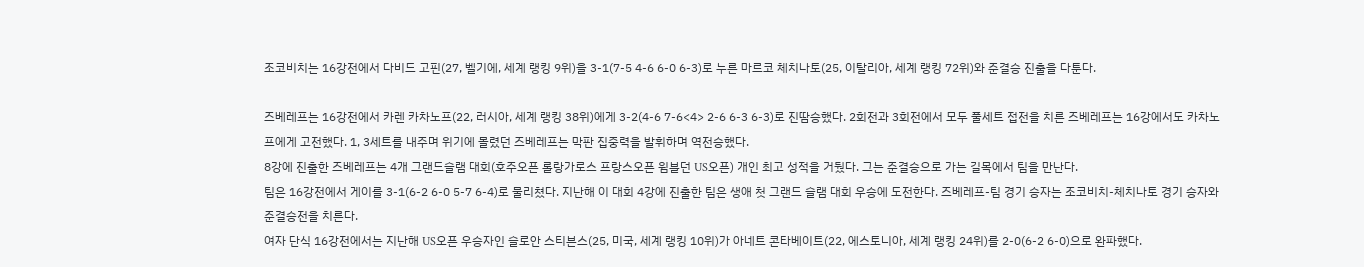조코비치는 16강전에서 다비드 고핀(27, 벨기에, 세계 랭킹 9위)을 3-1(7-5 4-6 6-0 6-3)로 누른 마르코 체치나토(25, 이탈리아, 세계 랭킹 72위)와 준결승 진출을 다툰다.

즈베레프는 16강전에서 카렌 카차노프(22, 러시아, 세계 랭킹 38위)에게 3-2(4-6 7-6<4> 2-6 6-3 6-3)로 진땀승했다. 2회전과 3회전에서 모두 풀세트 접전을 치른 즈베레프는 16강에서도 카차노프에게 고전했다. 1, 3세트를 내주며 위기에 몰렸던 즈베레프는 막판 집중력을 발휘하며 역전승했다.
8강에 진출한 즈베레프는 4개 그랜드슬램 대회(호주오픈 롤랑가로스 프랑스오픈 윔블던 US오픈) 개인 최고 성적을 거뒀다. 그는 준결승으로 가는 길목에서 팀을 만난다.
팀은 16강전에서 게이를 3-1(6-2 6-0 5-7 6-4)로 물리쳤다. 지난해 이 대회 4강에 진출한 팀은 생애 첫 그랜드 슬램 대회 우승에 도전한다. 즈베레프-팀 경기 승자는 조코비치-체치나토 경기 승자와 준결승전을 치른다.
여자 단식 16강전에서는 지난해 US오픈 우승자인 슬로안 스티븐스(25, 미국, 세계 랭킹 10위)가 아네트 콘타베이트(22, 에스토니아, 세계 랭킹 24위)를 2-0(6-2 6-0)으로 완파했다.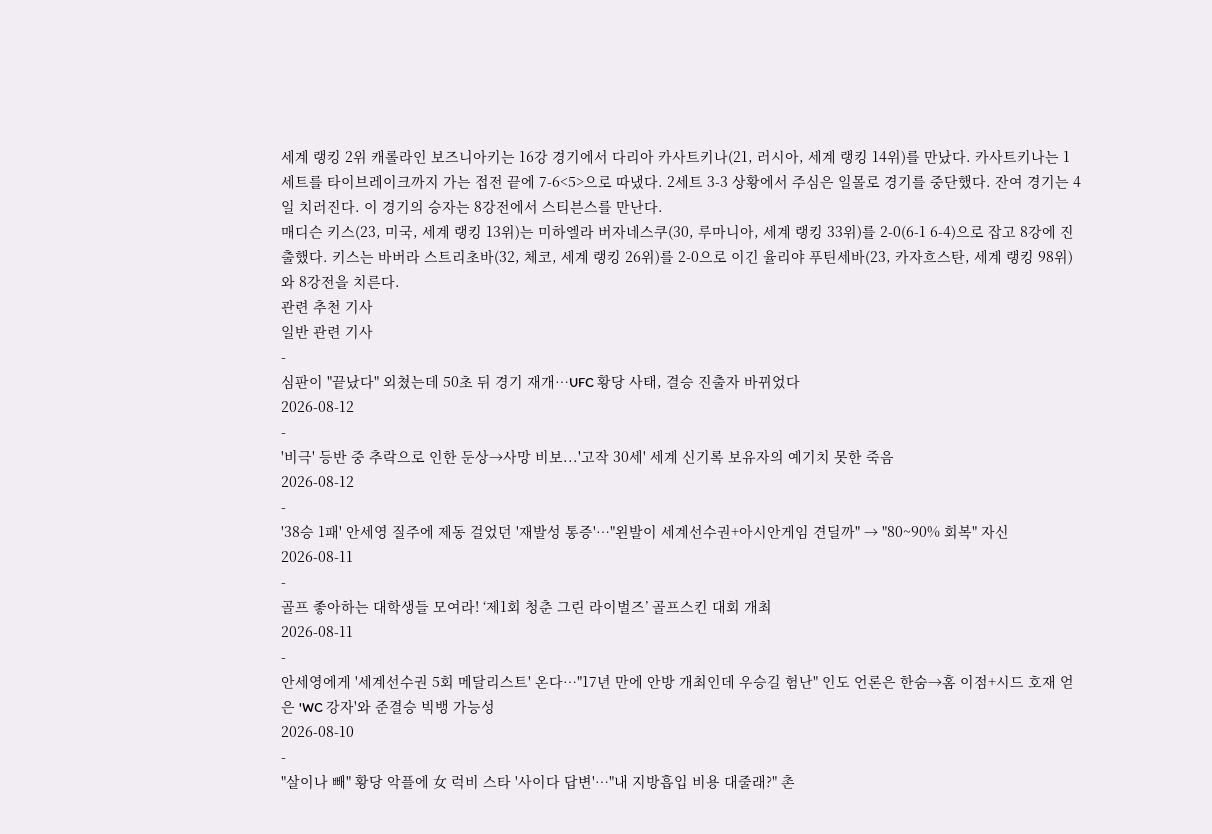세계 랭킹 2위 캐롤라인 보즈니아키는 16강 경기에서 다리아 카사트키나(21, 러시아, 세계 랭킹 14위)를 만났다. 카사트키나는 1세트를 타이브레이크까지 가는 접전 끝에 7-6<5>으로 따냈다. 2세트 3-3 상황에서 주심은 일몰로 경기를 중단했다. 잔여 경기는 4일 치러진다. 이 경기의 승자는 8강전에서 스티븐스를 만난다.
매디슨 키스(23, 미국, 세계 랭킹 13위)는 미하엘라 버자네스쿠(30, 루마니아, 세계 랭킹 33위)를 2-0(6-1 6-4)으로 잡고 8강에 진출했다. 키스는 바버라 스트리초바(32, 체코, 세계 랭킹 26위)를 2-0으로 이긴 율리야 푸틴세바(23, 카자흐스탄, 세계 랭킹 98위)와 8강전을 치른다.
관련 추천 기사
일반 관련 기사
-
심판이 "끝났다" 외쳤는데 50초 뒤 경기 재개…UFC 황당 사태, 결승 진출자 바뀌었다
2026-08-12
-
'비극' 등반 중 추락으로 인한 둔상→사망 비보...'고작 30세' 세계 신기록 보유자의 예기치 못한 죽음
2026-08-12
-
'38승 1패' 안세영 질주에 제동 걸었던 '재발성 통증'…"왼발이 세계선수권+아시안게임 견딜까" → "80~90% 회복" 자신
2026-08-11
-
골프 좋아하는 대학생들 모여라! ‘제1회 청춘 그린 라이벌즈’ 골프스킨 대회 개최
2026-08-11
-
안세영에게 '세계선수권 5회 메달리스트' 온다…"17년 만에 안방 개최인데 우승길 험난" 인도 언론은 한숨→홈 이점+시드 호재 얻은 'WC 강자'와 준결승 빅뱅 가능성
2026-08-10
-
"살이나 빼" 황당 악플에 女 럭비 스타 '사이다 답변'…"내 지방흡입 비용 대줄래?" 촌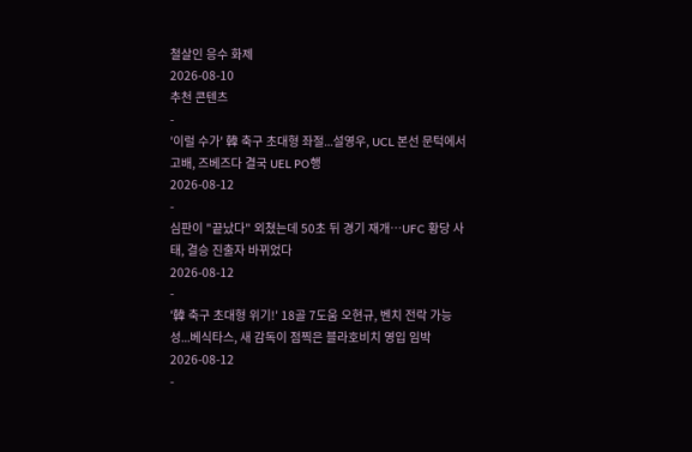철살인 응수 화제
2026-08-10
추천 콘텐츠
-
'이럴 수가' 韓 축구 초대형 좌절...설영우, UCL 본선 문턱에서 고배, 즈베즈다 결국 UEL PO행
2026-08-12
-
심판이 "끝났다" 외쳤는데 50초 뒤 경기 재개…UFC 황당 사태, 결승 진출자 바뀌었다
2026-08-12
-
'韓 축구 초대형 위기!' 18골 7도움 오현규, 벤치 전락 가능성...베식타스, 새 감독이 점찍은 블라호비치 영입 임박
2026-08-12
-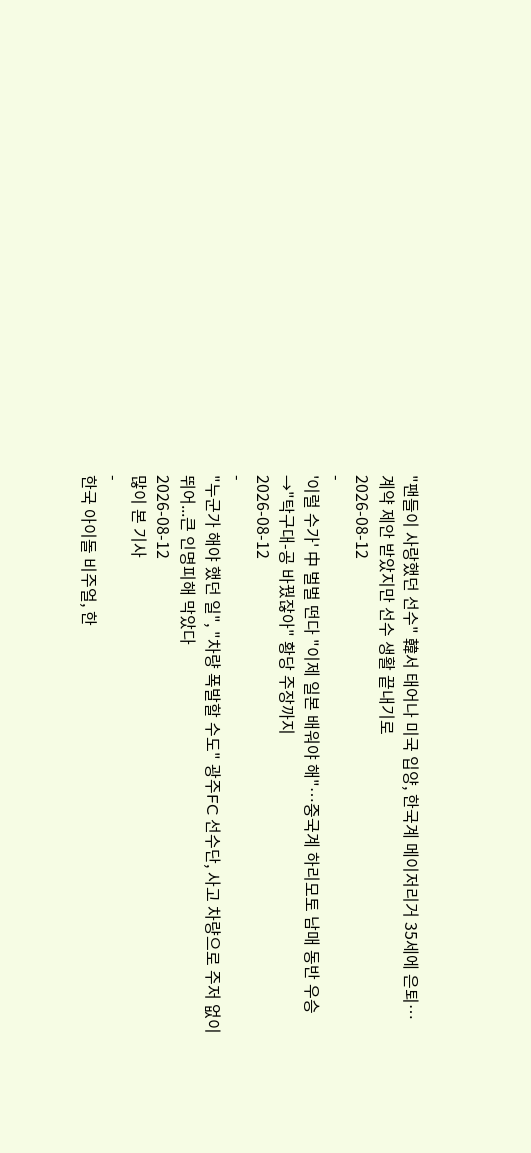"팬들이 사랑했던 선수" 韓서 태어나 미국 입양, 한국계 메이저리거 35세에 은퇴…계약 제안 받았지만 선수 생활 끝내기로
2026-08-12
-
'이럴 수가' 中 벌벌 떤다 "이제 일본 배워야 해"…중국계 하리모토 남매 동반 우승→"탁구대-공 바꿨잖아" 황당 주장까지
2026-08-12
-
"누군가 해야 했던 일", "차량 폭발할 수도" 광주FC 선수단, 사고 차량으로 주저 없이 뛰어...큰 인명피해 막았다
2026-08-12
많이 본 기사
-
한국 아이돌 비주얼, 한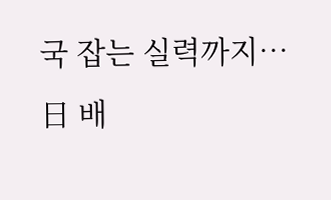국 잡는 실력까지…日 배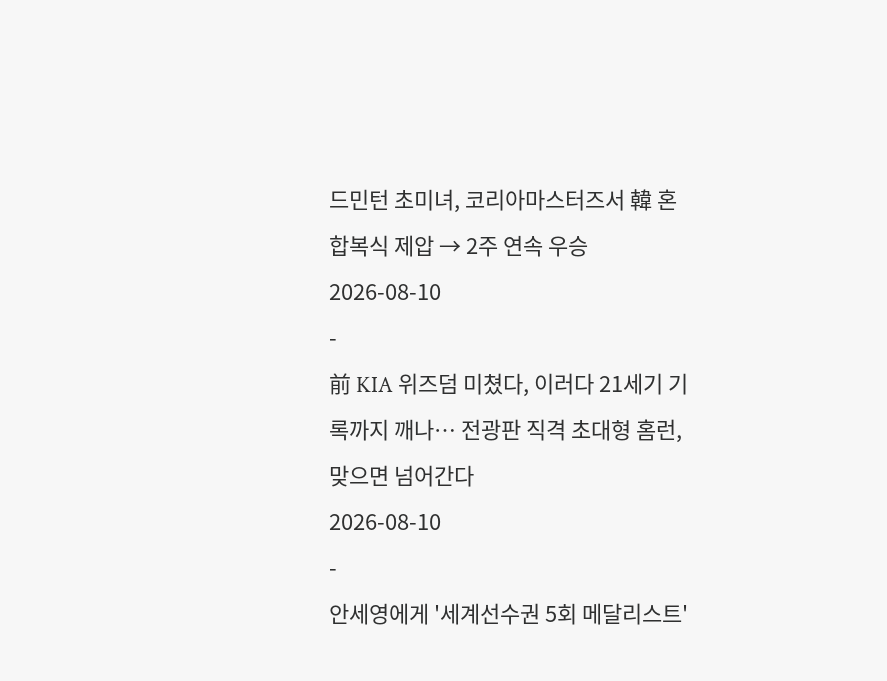드민턴 초미녀, 코리아마스터즈서 韓 혼합복식 제압 → 2주 연속 우승
2026-08-10
-
前 KIA 위즈덤 미쳤다, 이러다 21세기 기록까지 깨나… 전광판 직격 초대형 홈런, 맞으면 넘어간다
2026-08-10
-
안세영에게 '세계선수권 5회 메달리스트'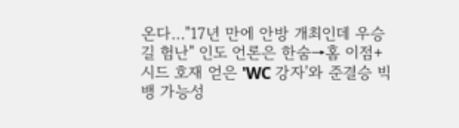온다…"17년 만에 안방 개최인데 우승길 험난" 인도 언론은 한숨→홈 이점+시드 호재 얻은 'WC 강자'와 준결승 빅뱅 가능성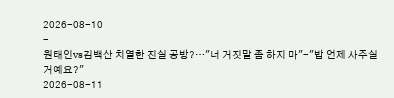2026-08-10
-
원태인vs김백산 치열한 진실 공방?…"너 거짓말 좀 하지 마"-"밥 언제 사주실 거예요?"
2026-08-11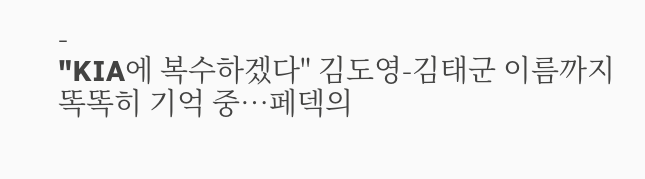-
"KIA에 복수하겠다" 김도영-김태군 이름까지 똑똑히 기억 중…페덱의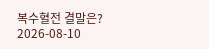복수혈전 결말은?
2026-08-10